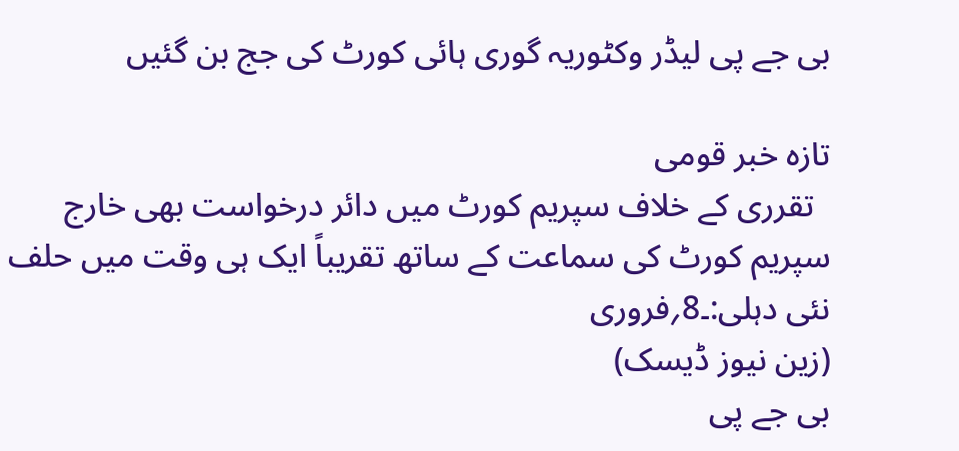بی جے پی لیڈر وکٹوریہ گوری ہائی کورٹ کی جج بن گئیں

تازہ خبر قومی
  تقرری کے خلاف سپریم کورٹ میں دائر درخواست بھی خارج
سپریم کورٹ کی سماعت کے ساتھ تقریباً ایک ہی وقت میں حلف
نئی دہلی:۔8؍فروری
(زین نیوز ڈیسک)
بی جے پی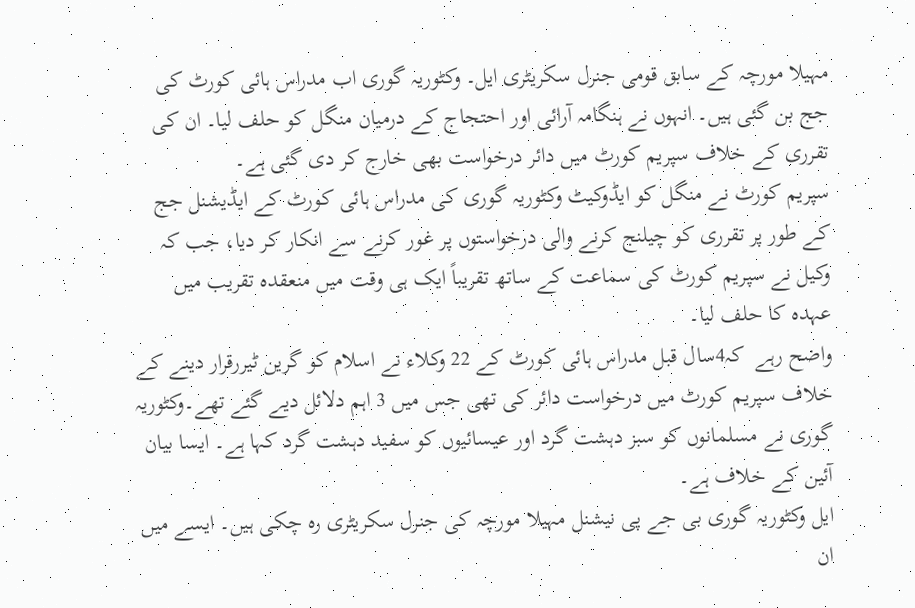مہیلا مورچہ کے سابق قومی جنرل سکریٹری ایل۔ وکٹوریہ گوری اب مدراس ہائی کورٹ کی جج بن گئی ہیں۔ انہوں نے ہنگامہ آرائی اور احتجاج کے درمیان منگل کو حلف لیا۔ ان کی تقرری کے خلاف سپریم کورٹ میں دائر درخواست بھی خارج کر دی گئی ہے۔
سپریم کورٹ نے منگل کو ایڈوکیٹ وکٹوریہ گوری کی مدراس ہائی کورٹ کے ایڈیشنل جج کے طور پر تقرری کو چیلنج کرنے والی درخواستوں پر غور کرنے سے انکار کر دیا، جب کہ وکیل نے سپریم کورٹ کی سماعت کے ساتھ تقریباً ایک ہی وقت میں منعقدہ تقریب میں عہدہ کا حلف لیا۔
واضح رہے  کہ4سال قبل مدراس ہائی کورٹ کے 22 وکلاء نے اسلام کو گرین ٹیررقرار دینے کے خلاف سپریم کورٹ میں درخواست دائر کی تھی جس میں 3 اہم دلائل دیے گئے تھے۔وکٹوریہ گوری نے مسلمانوں کو سبز دہشت گرد اور عیسائیوں کو سفید دہشت گرد کہا ہے۔ ایسا بیان آئین کے خلاف ہے۔
ایل وکٹوریہ گوری بی جے پی نیشنل مہیلا مورچہ کی جنرل سکریٹری رہ چکی ہیں۔ ایسے میں ان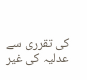کی تقرری سے عدلیہ کی غیر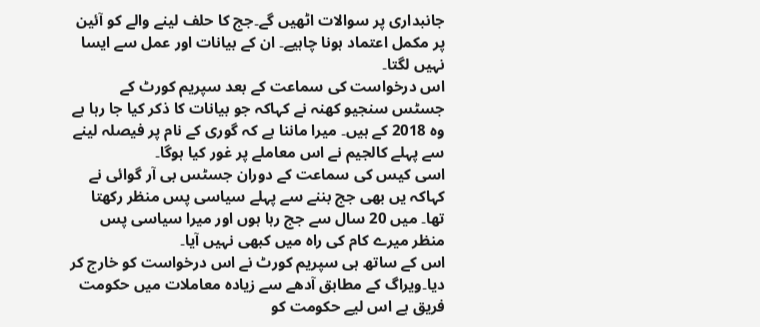جانبداری پر سوالات اٹھیں گے۔جج کا حلف لینے والے کو آئین پر مکمل اعتماد ہونا چاہیے۔ ان کے بیانات اور عمل سے ایسا نہیں لگتا۔
اس درخواست کی سماعت کے بعد سپریم کورٹ کے جسٹس سنجیو کھنہ نے کہاکہ جو بیانات کا ذکر کیا جا رہا ہے وہ 2018 کے ہیں۔ میرا ماننا ہے کہ گوری کے نام پر فیصلہ لینے سے پہلے کالجیم نے اس معاملے پر غور کیا ہوگا۔
اسی کیس کی سماعت کے دوران جسٹس بی آر گوائی نے کہاکہ یں بھی جج بننے سے پہلے سیاسی پس منظر رکھتا تھا۔ میں 20 سال سے جج رہا ہوں اور میرا سیاسی پس منظر میرے کام کی راہ میں کبھی نہیں آیا۔
اس کے ساتھ ہی سپریم کورٹ نے اس درخواست کو خارج کر دیا۔ویراگ کے مطابق آدھے سے زیادہ معاملات میں حکومت فریق ہے اس لیے حکومت کو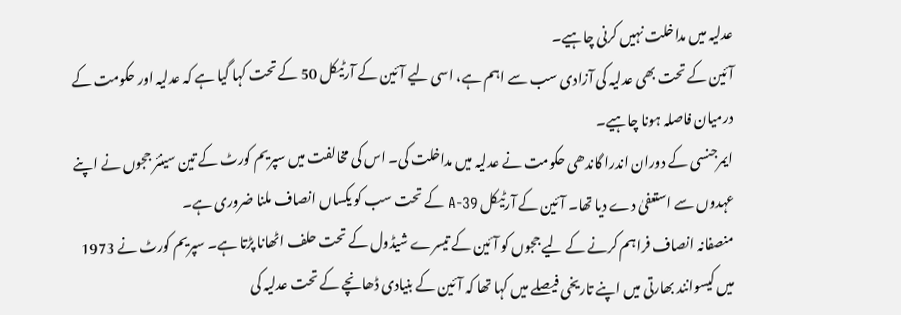عدلیہ میں مداخلت نہیں کرنی چاہیے۔
آئین کے تحت بھی عدلیہ کی آزادی سب سے اہم ہے، اسی لیے آئین کے آرٹیکل 50 کے تحت کہا گیا ہے کہ عدلیہ اور حکومت کے درمیان فاصلہ ہونا چاہیے۔
ایمرجنسی کے دوران اندرا گاندھی حکومت نے عدلیہ میں مداخلت کی۔ اس کی مخالفت میں سپریم کورٹ کے تین سینئر ججوں نے اپنے عہدوں سے استعفیٰ دے دیا تھا۔ آئین کے آرٹیکل 39-A کے تحت سب کو یکساں انصاف ملنا ضروری ہے۔
منصفانہ انصاف فراہم کرنے کے لیے ججوں کو آئین کے تیسرے شیڈول کے تحت حلف اٹھانا پڑتا ہے۔ سپریم کورٹ نے 1973 میں کیسوانند بھارتی میں اپنے تاریخی فیصلے میں کہا تھا کہ آئین کے بنیادی ڈھانچے کے تحت عدلیہ کی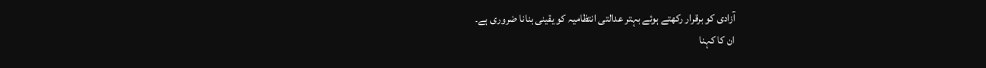آزادی کو برقرار رکھتے ہوئے بہتر عدالتی انتظامیہ کو یقینی بنانا ضروری ہے۔
ان کا کہنا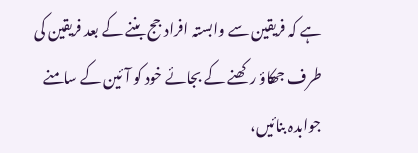ہے کہ فریقین سے وابستہ افراد جج بننے کے بعد فریقین کی طرف جھکاؤ رکھنے کے بجائے خود کو آئین کے سامنے جوابدہ بنائیں،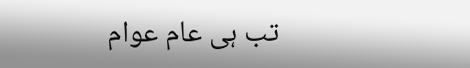تب ہی عام عوام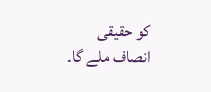کو حقیقی انصاف ملے گا۔